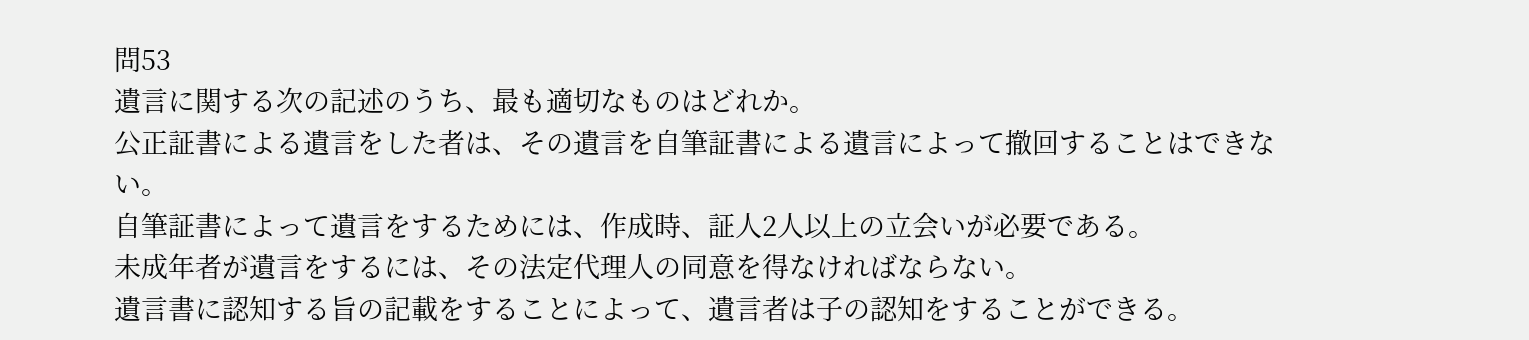問53
遺言に関する次の記述のうち、最も適切なものはどれか。
公正証書による遺言をした者は、その遺言を自筆証書による遺言によって撤回することはできない。
自筆証書によって遺言をするためには、作成時、証人2人以上の立会いが必要である。
未成年者が遺言をするには、その法定代理人の同意を得なければならない。
遺言書に認知する旨の記載をすることによって、遺言者は子の認知をすることができる。